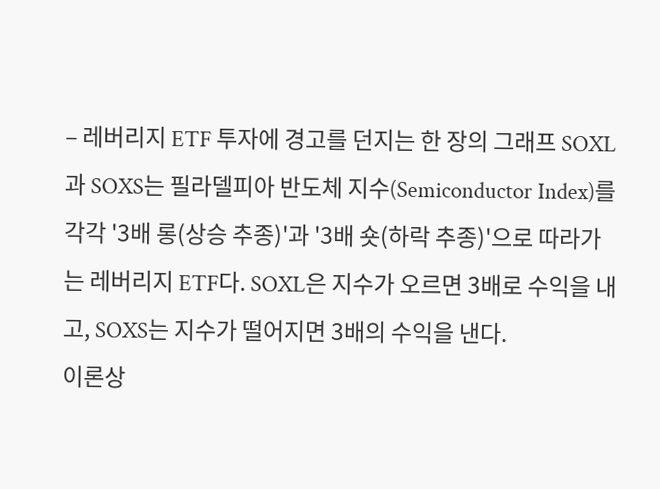– 레버리지 ETF 투자에 경고를 던지는 한 장의 그래프 SOXL과 SOXS는 필라델피아 반도체 지수(Semiconductor Index)를 각각 '3배 롱(상승 추종)'과 '3배 숏(하락 추종)'으로 따라가는 레버리지 ETF다. SOXL은 지수가 오르면 3배로 수익을 내고, SOXS는 지수가 떨어지면 3배의 수익을 낸다.
이론상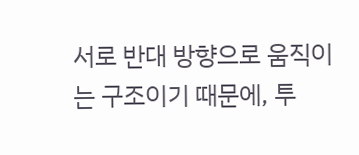서로 반대 방향으로 움직이는 구조이기 때문에, 투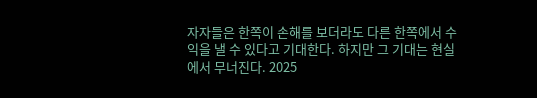자자들은 한쪽이 손해를 보더라도 다른 한쪽에서 수익을 낼 수 있다고 기대한다. 하지만 그 기대는 현실에서 무너진다. 2025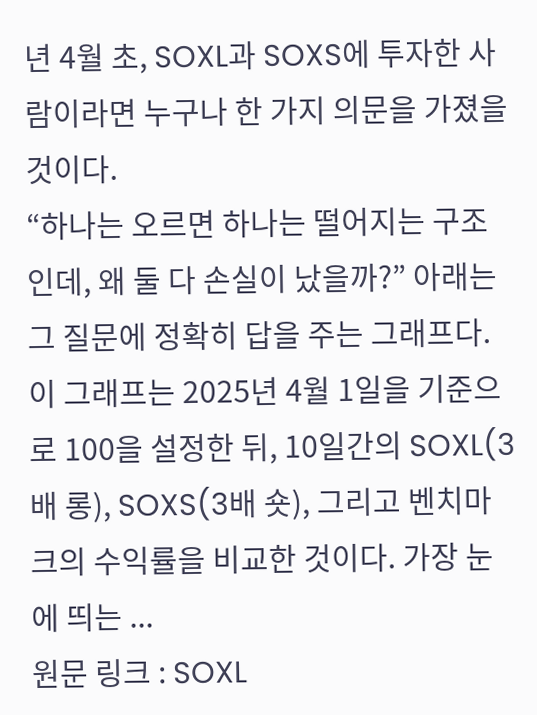년 4월 초, SOXL과 SOXS에 투자한 사람이라면 누구나 한 가지 의문을 가졌을 것이다.
“하나는 오르면 하나는 떨어지는 구조인데, 왜 둘 다 손실이 났을까?” 아래는 그 질문에 정확히 답을 주는 그래프다.
이 그래프는 2025년 4월 1일을 기준으로 100을 설정한 뒤, 10일간의 SOXL(3배 롱), SOXS(3배 숏), 그리고 벤치마크의 수익률을 비교한 것이다. 가장 눈에 띄는 ...
원문 링크 : SOXL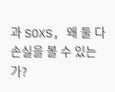과 SOXS, 왜 둘 다 손실을 볼 수 있는가?